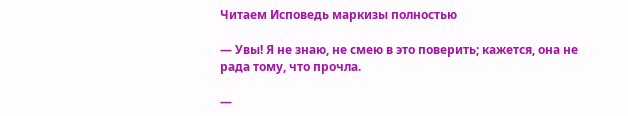Читаем Исповедь маркизы полностью

— Увы! Я не знаю, не смею в это поверить; кажется, она не рада тому, что прочла.

—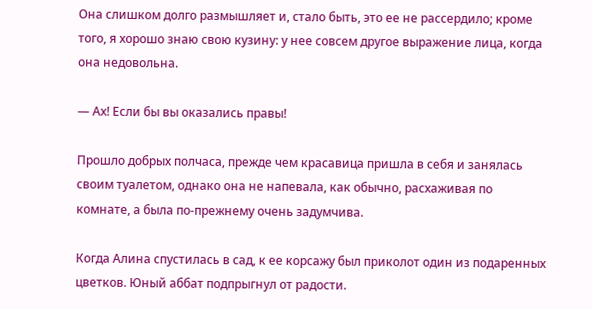Она слишком долго размышляет и, стало быть, это ее не рассердило; кроме того, я хорошо знаю свою кузину: у нее совсем другое выражение лица, когда она недовольна.

— Ах! Если бы вы оказались правы!

Прошло добрых полчаса, прежде чем красавица пришла в себя и занялась своим туалетом, однако она не напевала, как обычно, расхаживая по комнате, а была по-прежнему очень задумчива.

Когда Алина спустилась в сад, к ее корсажу был приколот один из подаренных цветков. Юный аббат подпрыгнул от радости.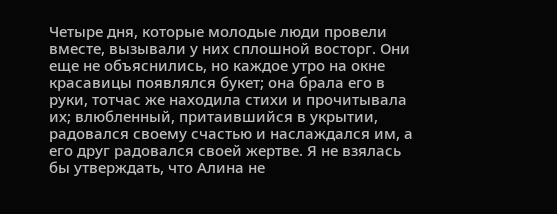Четыре дня, которые молодые люди провели вместе, вызывали у них сплошной восторг. Они еще не объяснились, но каждое утро на окне красавицы появлялся букет; она брала его в руки, тотчас же находила стихи и прочитывала их; влюбленный, притаившийся в укрытии, радовался своему счастью и наслаждался им, а его друг радовался своей жертве. Я не взялась бы утверждать, что Алина не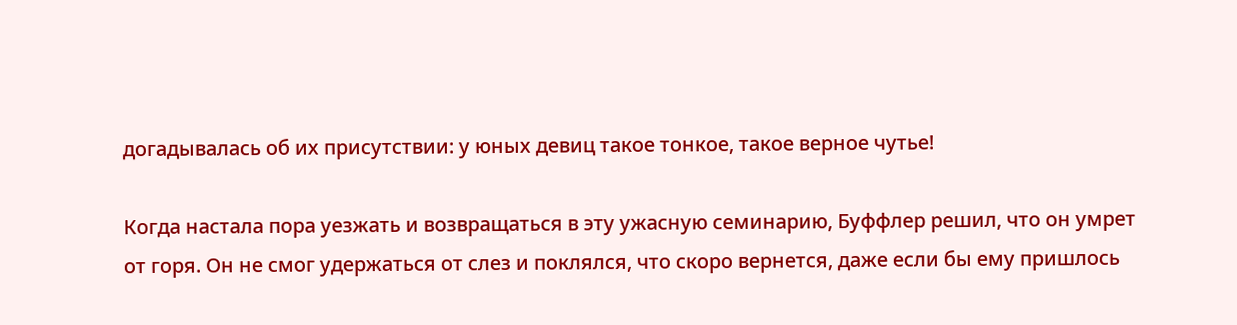догадывалась об их присутствии: у юных девиц такое тонкое, такое верное чутье!

Когда настала пора уезжать и возвращаться в эту ужасную семинарию, Буффлер решил, что он умрет от горя. Он не смог удержаться от слез и поклялся, что скоро вернется, даже если бы ему пришлось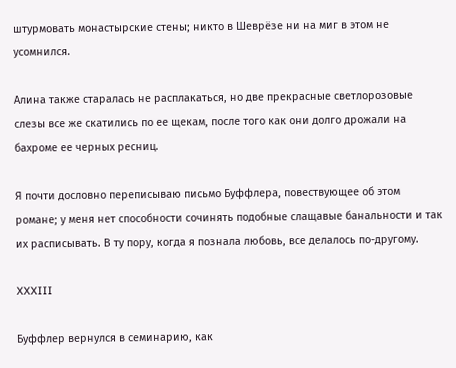штурмовать монастырские стены; никто в Шеврёзе ни на миг в этом не усомнился.

Алина также старалась не расплакаться, но две прекрасные светлорозовые слезы все же скатились по ее щекам, после того как они долго дрожали на бахроме ее черных ресниц.

Я почти дословно переписываю письмо Буффлера, повествующее об этом романе; у меня нет способности сочинять подобные слащавые банальности и так их расписывать. В ту пору, когда я познала любовь, все делалось по-другому.

XXXIII

Буффлер вернулся в семинарию, как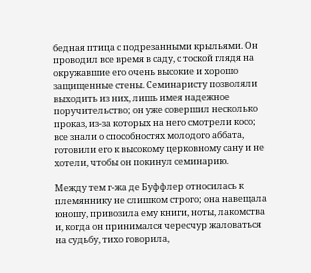бедная птица с подрезанными крыльями. Он проводил все время в саду, с тоской глядя на окружавшие его очень высокие и хорошо защищенные стены. Семинаристу позволяли выходить из них, лишь имея надежное поручительство; он уже совершил несколько проказ, из-за которых на него смотрели косо; все знали о способностях молодого аббата, готовили его к высокому церковному сану и не хотели, чтобы он покинул семинарию.

Между тем г-жа де Буффлер относилась к племяннику не слишком строго; она навещала юношу, привозила ему книги, ноты, лакомства и, когда он принимался чересчур жаловаться на судьбу, тихо говорила,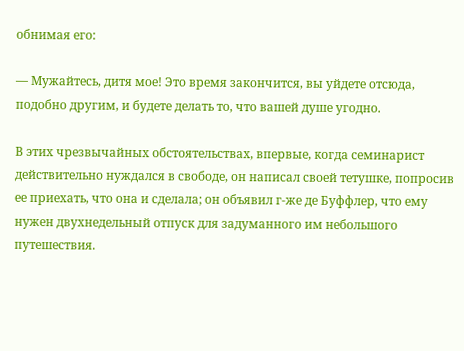обнимая его:

— Мужайтесь, дитя мое! Это время закончится, вы уйдете отсюда, подобно другим, и будете делать то, что вашей душе угодно.

В этих чрезвычайных обстоятельствах, впервые, когда семинарист действительно нуждался в свободе, он написал своей тетушке, попросив ее приехать, что она и сделала; он объявил г-же де Буффлер, что ему нужен двухнедельный отпуск для задуманного им небольшого путешествия.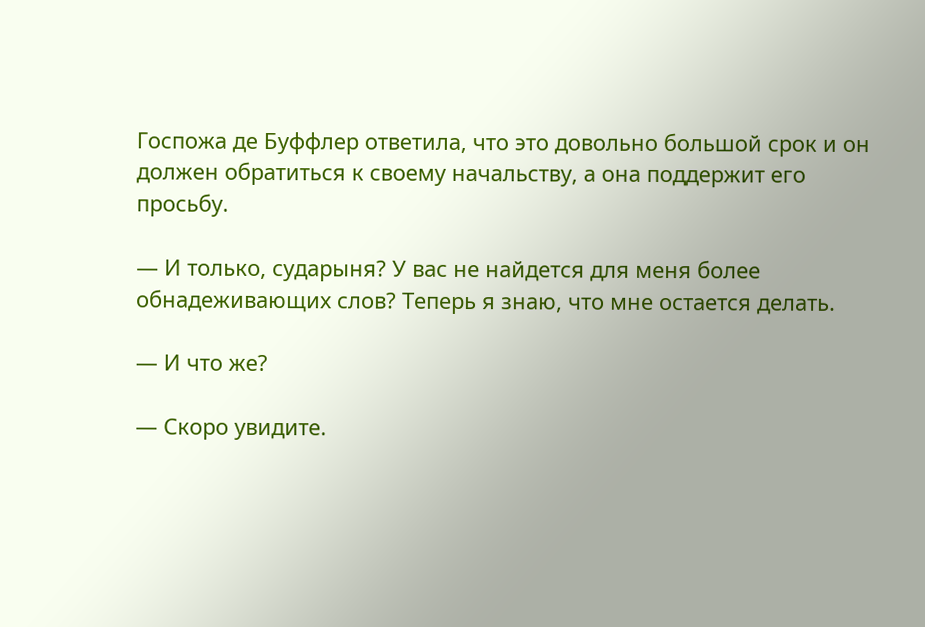Госпожа де Буффлер ответила, что это довольно большой срок и он должен обратиться к своему начальству, а она поддержит его просьбу.

— И только, сударыня? У вас не найдется для меня более обнадеживающих слов? Теперь я знаю, что мне остается делать.

— И что же?

— Скоро увидите.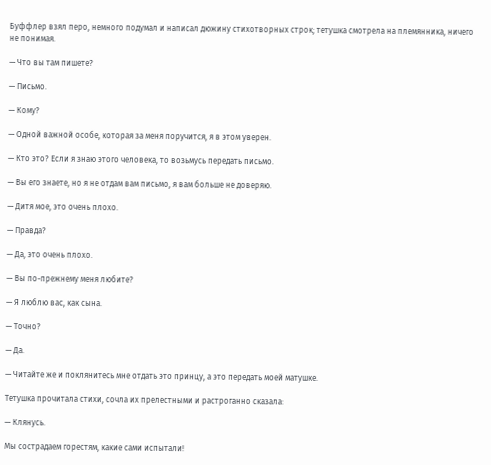Буффлер взял перо, немного подумал и написал дюжину стихотворных строк; тетушка смотрела на племянника, ничего не понимая.

— Что вы там пишете?

— Письмо.

— Кому?

— Одной важной особе, которая за меня поручится, я в этом уверен.

— Кто это? Если я знаю этого человека, то возьмусь передать письмо.

— Вы его знаете, но я не отдам вам письмо, я вам больше не доверяю.

— Дитя мое, это очень плохо.

— Правда?

— Да, это очень плохо.

— Вы по-прежнему меня любите?

— Я люблю вас, как сына.

— Точно?

— Да.

— Читайте же и поклянитесь мне отдать это принцу, а это передать моей матушке.

Тетушка прочитала стихи, сочла их прелестными и растроганно сказала:

— Клянусь.

Мы сострадаем горестям, какие сами испытали!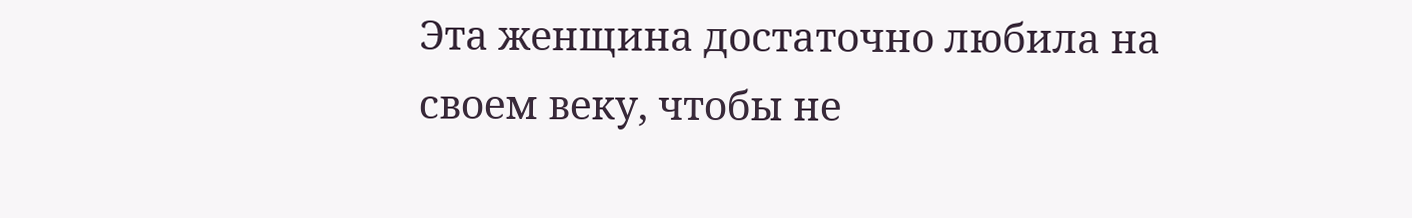Эта женщина достаточно любила на своем веку, чтобы не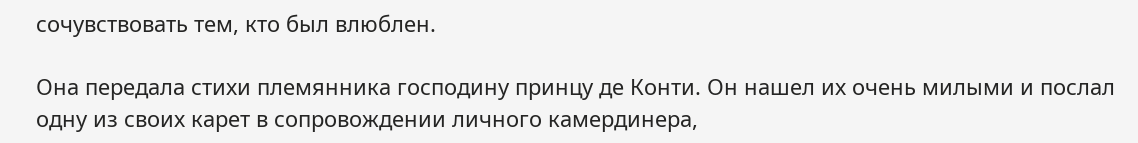сочувствовать тем, кто был влюблен.

Она передала стихи племянника господину принцу де Конти. Он нашел их очень милыми и послал одну из своих карет в сопровождении личного камердинера,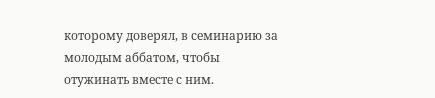которому доверял, в семинарию за молодым аббатом, чтобы отужинать вместе с ним.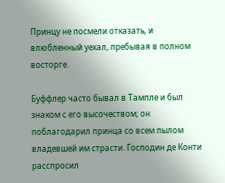Принцу не посмели отказать, и влюбленный уехал, пребывая в полном восторге.

Буффлер часто бывал в Тампле и был знаком с его высочеством; он поблагодарил принца со всем пылом владевшей им страсти. Господин де Конти расспросил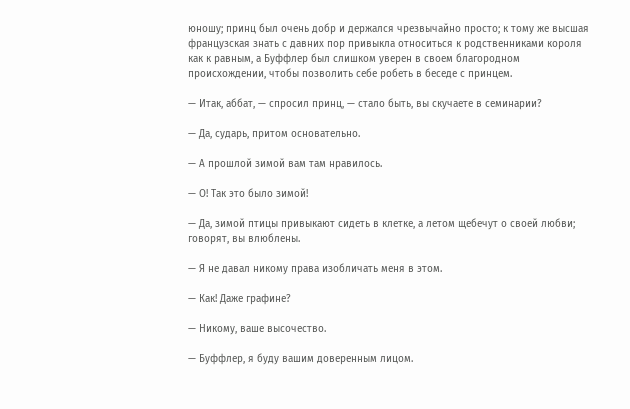юношу; принц был очень добр и держался чрезвычайно просто; к тому же высшая французская знать с давних пор привыкла относиться к родственниками короля как к равным, а Буффлер был слишком уверен в своем благородном происхождении, чтобы позволить себе робеть в беседе с принцем.

— Итак, аббат, — спросил принц, — стало быть, вы скучаете в семинарии?

— Да, сударь, притом основательно.

— А прошлой зимой вам там нравилось.

— О! Так это было зимой!

— Да, зимой птицы привыкают сидеть в клетке, а летом щебечут о своей любви; говорят, вы влюблены.

— Я не давал никому права изобличать меня в этом.

— Как! Даже графине?

— Никому, ваше высочество.

— Буффлер, я буду вашим доверенным лицом.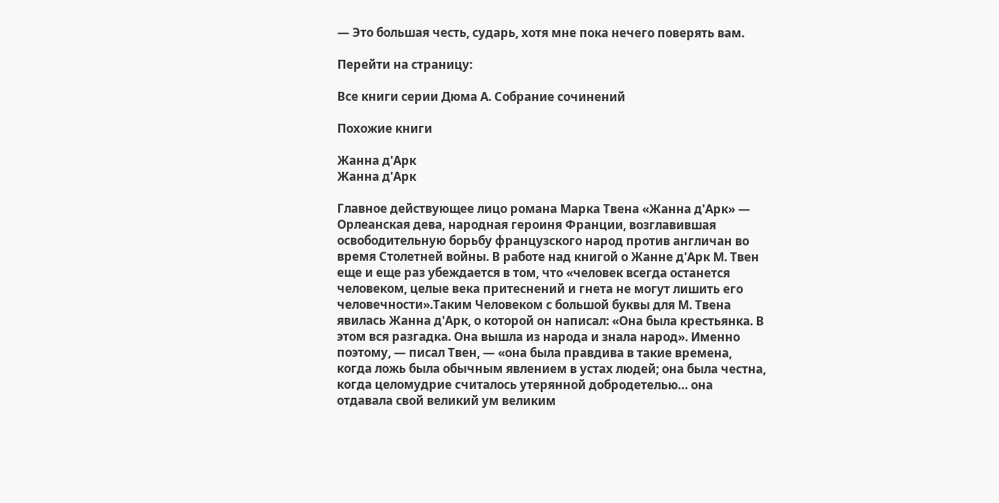— Это большая честь, сударь, хотя мне пока нечего поверять вам.

Перейти на страницу:

Все книги серии Дюма А. Собрание сочинений

Похожие книги

Жанна д'Арк
Жанна д'Арк

Главное действующее лицо романа Марка Твена «Жанна д'Арк» — Орлеанская дева, народная героиня Франции, возглавившая освободительную борьбу французского народ против англичан во время Столетней войны. В работе над книгой о Жанне д'Арк М. Твен еще и еще раз убеждается в том, что «человек всегда останется человеком, целые века притеснений и гнета не могут лишить его человечности».Таким Человеком с большой буквы для М. Твена явилась Жанна д'Арк, о которой он написал: «Она была крестьянка. В этом вся разгадка. Она вышла из народа и знала народ». Именно поэтому, — писал Твен, — «она была правдива в такие времена, когда ложь была обычным явлением в устах людей; она была честна, когда целомудрие считалось утерянной добродетелью… она отдавала свой великий ум великим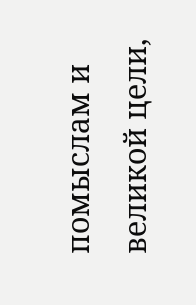помыслам и великой цели,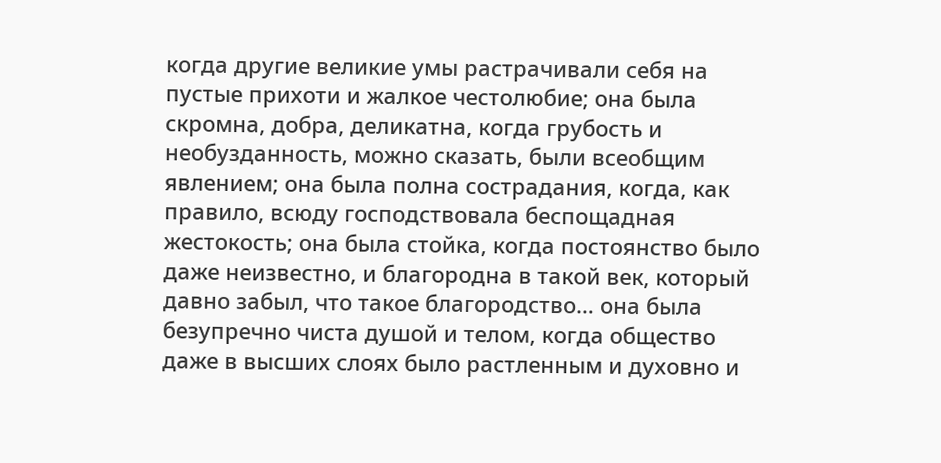когда другие великие умы растрачивали себя на пустые прихоти и жалкое честолюбие; она была скромна, добра, деликатна, когда грубость и необузданность, можно сказать, были всеобщим явлением; она была полна сострадания, когда, как правило, всюду господствовала беспощадная жестокость; она была стойка, когда постоянство было даже неизвестно, и благородна в такой век, который давно забыл, что такое благородство… она была безупречно чиста душой и телом, когда общество даже в высших слоях было растленным и духовно и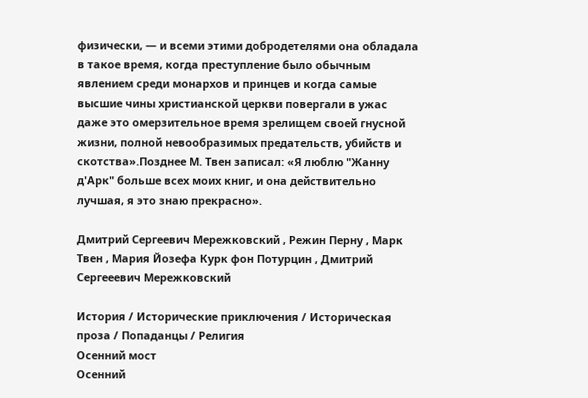физически, — и всеми этими добродетелями она обладала в такое время, когда преступление было обычным явлением среди монархов и принцев и когда самые высшие чины христианской церкви повергали в ужас даже это омерзительное время зрелищем своей гнусной жизни, полной невообразимых предательств, убийств и скотства».Позднее М. Твен записал: «Я люблю "Жанну д'Арк" больше всех моих книг, и она действительно лучшая, я это знаю прекрасно».

Дмитрий Сергеевич Мережковский , Режин Перну , Марк Твен , Мария Йозефа Курк фон Потурцин , Дмитрий Сергееевич Мережковский

История / Исторические приключения / Историческая проза / Попаданцы / Религия
Осенний мост
Осенний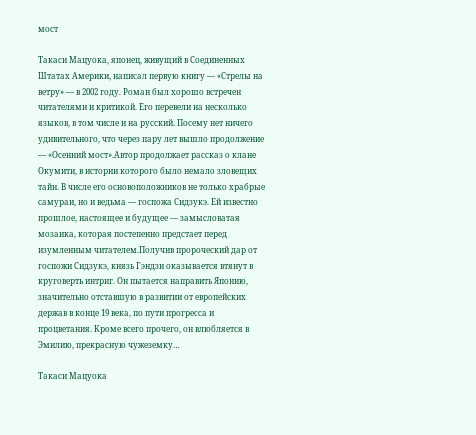мост

Такаси Мацуока, японец, живущий в Соединенных Штатах Америки, написал первую книгу — «Стрелы на ветру» — в 2002 году. Роман был хорошо встречен читателями и критикой. Его перевели на несколько языков, в том числе и на русский. Посему нет ничего удивительного, что через пару лет вышло продолжение — «Осенний мост».Автор продолжает рассказ о клане Окумити, в истории которого было немало зловещих тайн. В числе его основоположников не только храбрые самураи, но и ведьма — госпожа Сидзукэ. Ей известно прошлое, настоящее и будущее — замысловатая мозаика, которая постепенно предстает перед изумленным читателем.Получив пророческий дар от госпожи Сидзукэ, князь Гэндзи оказывается втянут в круговерть интриг. Он пытается направить Японию, значительно отставшую в развитии от европейских держав в конце 19 века, по пути прогресса и процветания. Кроме всего прочего, он влюбляется в Эмилию, прекрасную чужеземку…

Такаси Мацуока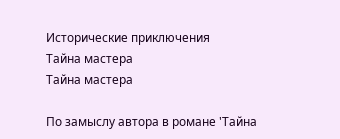Исторические приключения
Тайна мастера
Тайна мастера

По замыслу автора в романе 'Тайна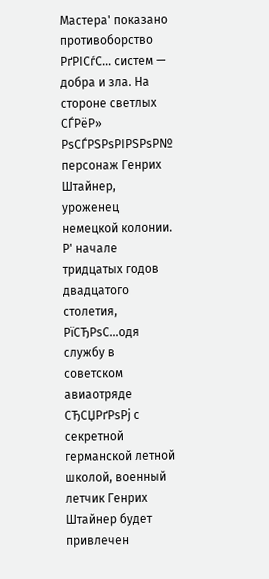Мастера' показано противоборство РґРІСѓС… систем — добра и зла. На стороне светлых СЃРёР» РѕСЃРЅРѕРІРЅРѕР№ персонаж Генрих Штайнер, уроженец немецкой колонии. Р' начале тридцатых годов двадцатого столетия, РїСЂРѕС…одя службу в советском авиаотряде СЂСЏРґРѕРј с секретной германской летной школой, военный летчик Генрих Штайнер будет привлечен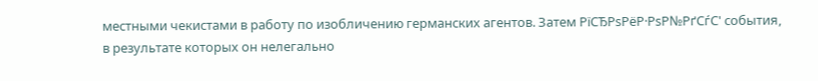местными чекистами в работу по изобличению германских агентов. Затем РїСЂРѕРёР·РѕР№РґСѓС' события, в результате которых он нелегально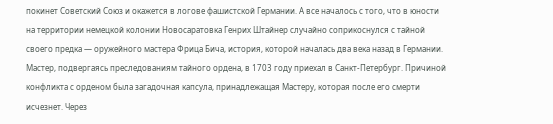покинет Советский Союз и окажется в логове фашистской Германии. А все началось с того, что в юности на территории немецкой колонии Новосаратовка Генрих Штайнер случайно соприкоснулся с тайной своего предка — оружейного мастера Фрица Бича, история, которой началась два века назад в Германии. Мастер, подвергаясь преследованиям тайного ордена, в 1703 году приехал в Санкт-Петербург. Причиной конфликта с орденом была загадочная капсула, принадлежащая Мастеру, которая после его смерти исчезнет. Через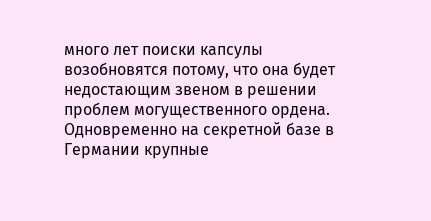много лет поиски капсулы возобновятся потому, что она будет недостающим звеном в решении проблем могущественного ордена. Одновременно на секретной базе в Германии крупные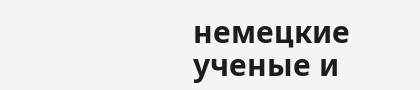немецкие ученые и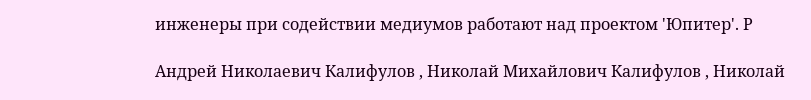инженеры при содействии медиумов работают над проектом 'Юпитер'. Р

Андрей Николаевич Калифулов , Николай Михайлович Калифулов , Николай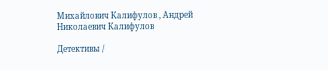Михайлович Калифулов , Андрей Николаевич Калифулов

Детективы /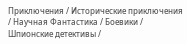Приключения / Исторические приключения / Научная Фантастика / Боевики / Шпионские детективы /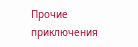Прочие приключения